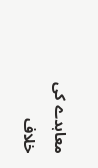معاہدے کی خلاف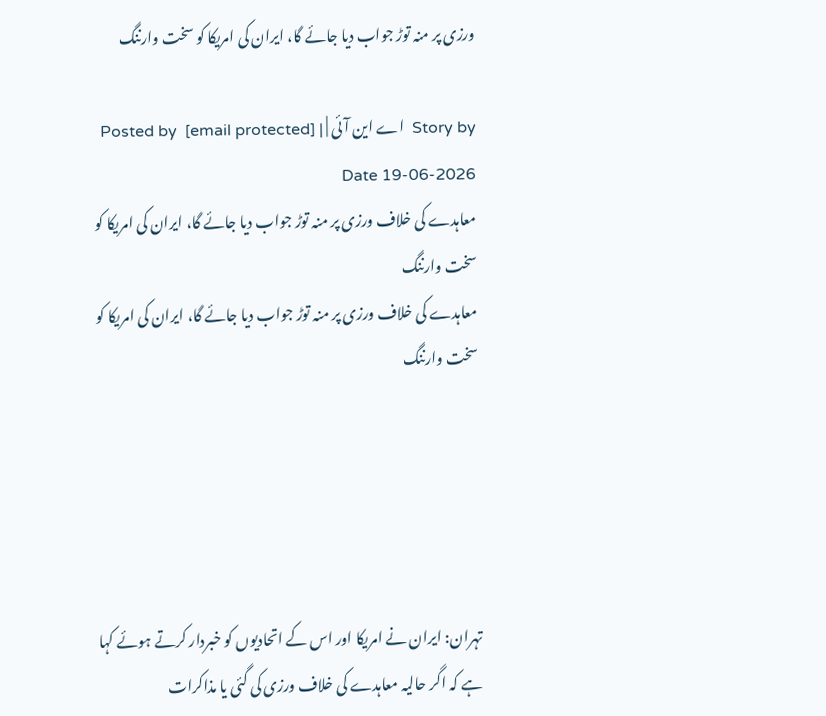ورزی پر منہ توڑ جواب دیا جائے گا، ایران کی امریکا کو سخت وارننگ

Story by  اے این آئی | Posted by  [email protected] | Date 19-06-2026
معاہدے کی خلاف ورزی پر منہ توڑ جواب دیا جائے گا، ایران کی امریکا کو سخت وارننگ
معاہدے کی خلاف ورزی پر منہ توڑ جواب دیا جائے گا، ایران کی امریکا کو سخت وارننگ





تہران: ایران نے امریکا اور اس کے اتحادیوں کو خبردار کرتے ہوئے کہا ہے کہ اگر حالیہ معاہدے کی خلاف ورزی کی گئی یا مذاکرات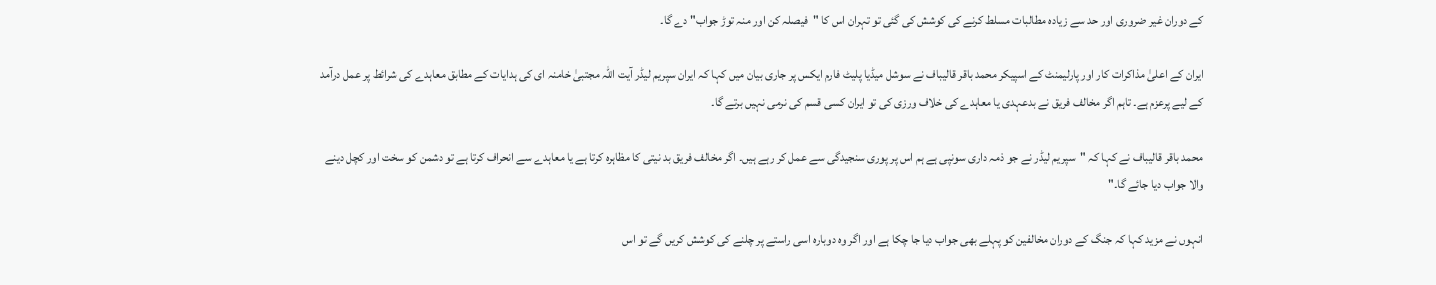کے دوران غیر ضروری اور حد سے زیادہ مطالبات مسلط کرنے کی کوشش کی گئی تو تہران اس کا "فیصلہ کن اور منہ توڑ جواب" دے گا۔

ایران کے اعلیٰ مذاکرات کار اور پارلیمنٹ کے اسپیکر محمد باقر قالیباف نے سوشل میڈیا پلیٹ فارم ایکس پر جاری بیان میں کہا کہ ایران سپریم لیڈر آیت اللہ مجتبیٰ خامنہ ای کی ہدایات کے مطابق معاہدے کی شرائط پر عمل درآمد کے لیے پرعزم ہے۔ تاہم اگر مخالف فریق نے بدعہدی یا معاہدے کی خلاف ورزی کی تو ایران کسی قسم کی نرمی نہیں برتے گا۔

محمد باقر قالیباف نے کہا کہ "سپریم لیڈر نے جو ذمہ داری سونپی ہے ہم اس پر پوری سنجیدگی سے عمل کر رہے ہیں۔ اگر مخالف فریق بد نیتی کا مظاہرہ کرتا ہے یا معاہدے سے انحراف کرتا ہے تو دشمن کو سخت اور کچل دینے والا جواب دیا جائے گا۔"

انہوں نے مزید کہا کہ جنگ کے دوران مخالفین کو پہلے بھی جواب دیا جا چکا ہے اور اگر وہ دوبارہ اسی راستے پر چلنے کی کوشش کریں گے تو اس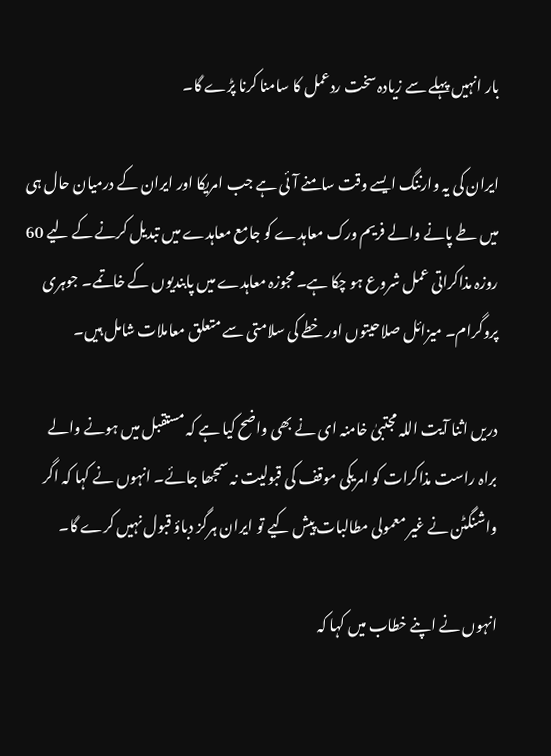بار انہیں پہلے سے زیادہ سخت ردعمل کا سامنا کرنا پڑے گا۔

ایران کی یہ وارننگ ایسے وقت سامنے آئی ہے جب امریکا اور ایران کے درمیان حال ہی میں طے پانے والے فریم ورک معاہدے کو جامع معاہدے میں تبدیل کرنے کے لیے 60 روزہ مذاکراتی عمل شروع ہو چکا ہے۔ مجوزہ معاہدے میں پابندیوں کے خاتمے۔ جوہری پروگرام۔ میزائل صلاحیتوں اور خطے کی سلامتی سے متعلق معاملات شامل ہیں۔

دریں اثنا آیت اللہ مجتبیٰ خامنہ ای نے بھی واضح کیا ہے کہ مستقبل میں ہونے والے براہ راست مذاکرات کو امریکی موقف کی قبولیت نہ سمجھا جائے۔ انہوں نے کہا کہ اگر واشنگٹن نے غیر معمولی مطالبات پیش کیے تو ایران ہرگز دباؤ قبول نہیں کرے گا۔

انہوں نے اپنے خطاب میں کہا کہ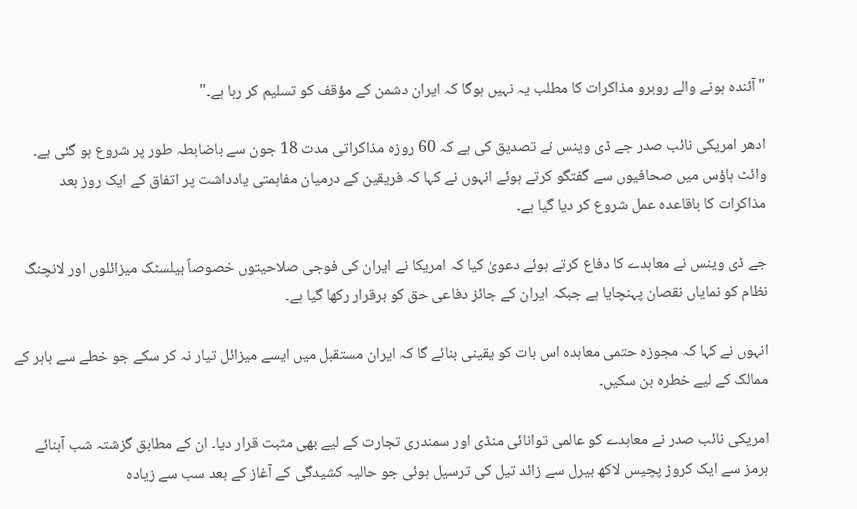"آئندہ ہونے والے روبرو مذاکرات کا مطلب یہ نہیں ہوگا کہ ایران دشمن کے مؤقف کو تسلیم کر رہا ہے۔"

ادھر امریکی نائب صدر جے ڈی وینس نے تصدیق کی ہے کہ 60 روزہ مذاکراتی مدت 18 جون سے باضابطہ طور پر شروع ہو گئی ہے۔ وائٹ ہاؤس میں صحافیوں سے گفتگو کرتے ہوئے انہوں نے کہا کہ فریقین کے درمیان مفاہمتی یادداشت پر اتفاق کے ایک روز بعد مذاکرات کا باقاعدہ عمل شروع کر دیا گیا ہے۔

جے ڈی وینس نے معاہدے کا دفاع کرتے ہوئے دعویٰ کیا کہ امریکا نے ایران کی فوجی صلاحیتوں خصوصاً بیلسٹک میزائلوں اور لانچنگ نظام کو نمایاں نقصان پہنچایا ہے جبکہ ایران کے جائز دفاعی حق کو برقرار رکھا گیا ہے۔

انہوں نے کہا کہ مجوزہ حتمی معاہدہ اس بات کو یقینی بنائے گا کہ ایران مستقبل میں ایسے میزائل تیار نہ کر سکے جو خطے سے باہر کے ممالک کے لیے خطرہ بن سکیں۔

امریکی نائب صدر نے معاہدے کو عالمی توانائی منڈی اور سمندری تجارت کے لیے بھی مثبت قرار دیا۔ ان کے مطابق گزشتہ شب آبنائے ہرمز سے ایک کروڑ پچیس لاکھ بیرل سے زائد تیل کی ترسیل ہوئی جو حالیہ کشیدگی کے آغاز کے بعد سب سے زیادہ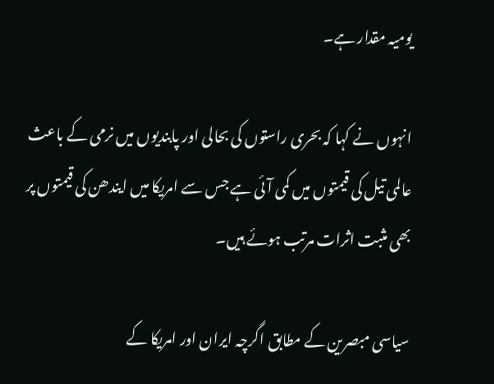یومیہ مقدار ہے۔

انہوں نے کہا کہ بحری راستوں کی بحالی اور پابندیوں میں نرمی کے باعث عالمی تیل کی قیمتوں میں کمی آئی ہے جس سے امریکا میں ایندھن کی قیمتوں پر بھی مثبت اثرات مرتب ہوئے ہیں۔

سیاسی مبصرین کے مطابق اگرچہ ایران اور امریکا کے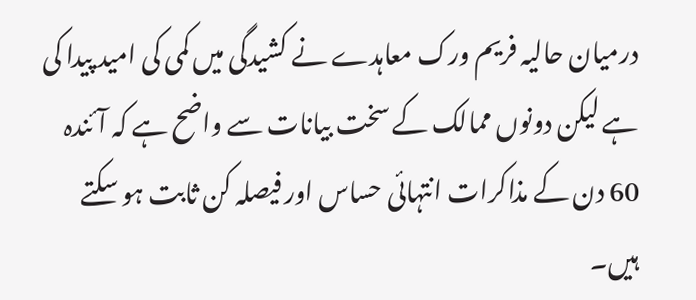درمیان حالیہ فریم ورک معاہدے نے کشیدگی میں کمی کی امید پیدا کی ہے لیکن دونوں ممالک کے سخت بیانات سے واضح ہے کہ آئندہ 60 دن کے مذاکرات انتہائی حساس اور فیصلہ کن ثابت ہو سکتے ہیں۔